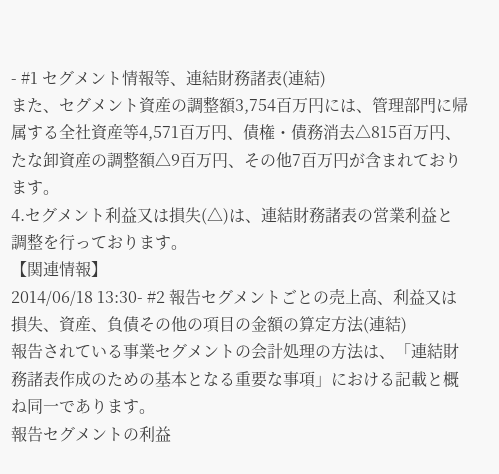- #1 セグメント情報等、連結財務諸表(連結)
また、セグメント資産の調整額3,754百万円には、管理部門に帰属する全社資産等4,571百万円、債権・債務消去△815百万円、たな卸資産の調整額△9百万円、その他7百万円が含まれております。
4.セグメント利益又は損失(△)は、連結財務諸表の営業利益と調整を行っております。
【関連情報】
2014/06/18 13:30- #2 報告セグメントごとの売上高、利益又は損失、資産、負債その他の項目の金額の算定方法(連結)
報告されている事業セグメントの会計処理の方法は、「連結財務諸表作成のための基本となる重要な事項」における記載と概ね同一であります。
報告セグメントの利益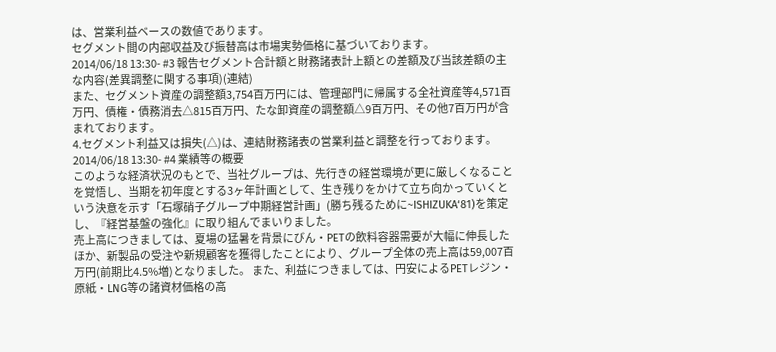は、営業利益ベースの数値であります。
セグメント間の内部収益及び振替高は市場実勢価格に基づいております。
2014/06/18 13:30- #3 報告セグメント合計額と財務諸表計上額との差額及び当該差額の主な内容(差異調整に関する事項)(連結)
また、セグメント資産の調整額3,754百万円には、管理部門に帰属する全社資産等4,571百万円、債権・債務消去△815百万円、たな卸資産の調整額△9百万円、その他7百万円が含まれております。
4.セグメント利益又は損失(△)は、連結財務諸表の営業利益と調整を行っております。
2014/06/18 13:30- #4 業績等の概要
このような経済状況のもとで、当社グループは、先行きの経営環境が更に厳しくなることを覚悟し、当期を初年度とする3ヶ年計画として、生き残りをかけて立ち向かっていくという決意を示す「石塚硝子グループ中期経営計画」(勝ち残るために~ISHIZUKA‘81)を策定し、『経営基盤の強化』に取り組んでまいりました。
売上高につきましては、夏場の猛暑を背景にびん・PETの飲料容器需要が大幅に伸長したほか、新製品の受注や新規顧客を獲得したことにより、グループ全体の売上高は59,007百万円(前期比4.5%増)となりました。 また、利益につきましては、円安によるPETレジン・原紙・LNG等の諸資材価格の高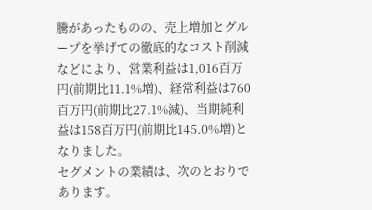騰があったものの、売上増加とグループを挙げての徹底的なコスト削減などにより、営業利益は1,016百万円(前期比11.1%増)、経常利益は760百万円(前期比27.1%減)、当期純利益は158百万円(前期比145.0%増)となりました。
セグメントの業績は、次のとおりであります。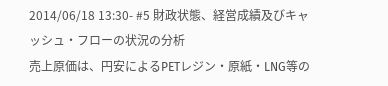2014/06/18 13:30- #5 財政状態、経営成績及びキャッシュ・フローの状況の分析
売上原価は、円安によるPETレジン・原紙・LNG等の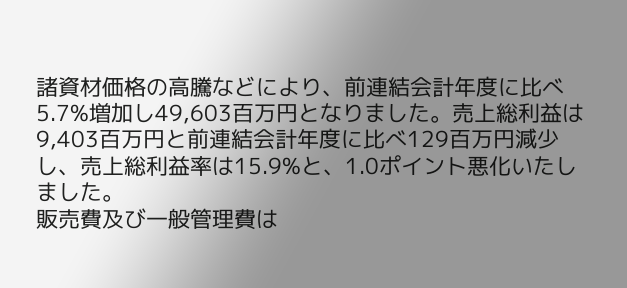諸資材価格の高騰などにより、前連結会計年度に比べ5.7%増加し49,603百万円となりました。売上総利益は9,403百万円と前連結会計年度に比べ129百万円減少し、売上総利益率は15.9%と、1.0ポイント悪化いたしました。
販売費及び一般管理費は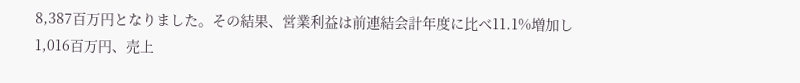8,387百万円となりました。その結果、営業利益は前連結会計年度に比べ11.1%増加し1,016百万円、売上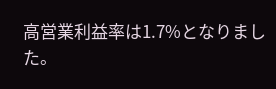高営業利益率は1.7%となりました。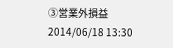③営業外損益
2014/06/18 13:30